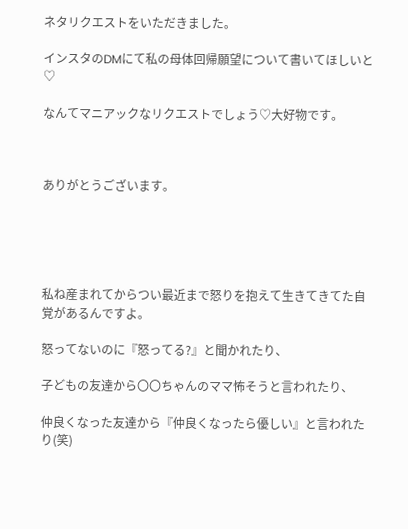ネタリクエストをいただきました。

インスタのDMにて私の母体回帰願望について書いてほしいと♡

なんてマニアックなリクエストでしょう♡大好物です。



ありがとうございます。





私ね産まれてからつい最近まで怒りを抱えて生きてきてた自覚があるんですよ。

怒ってないのに『怒ってる?』と聞かれたり、

子どもの友達から〇〇ちゃんのママ怖そうと言われたり、

仲良くなった友達から『仲良くなったら優しい』と言われたり(笑)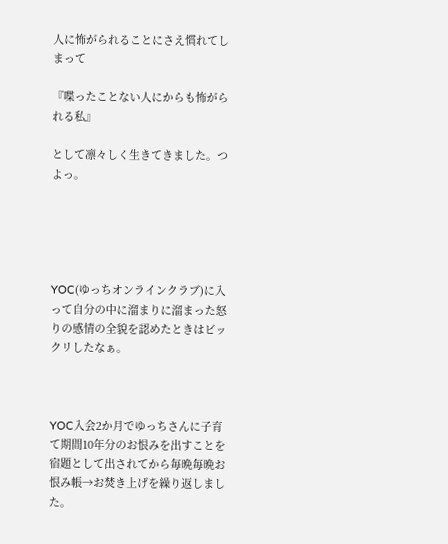人に怖がられることにさえ慣れてしまって

『喋ったことない人にからも怖がられる私』

として凛々しく生きてきました。つよっ。





YOC(ゆっちオンラインクラブ)に入って自分の中に溜まりに溜まった怒りの感情の全貌を認めたときはビックリしたなぁ。



YOC入会2か月でゆっちさんに子育て期間10年分のお恨みを出すことを宿題として出されてから毎晩毎晩お恨み帳→お焚き上げを繰り返しました。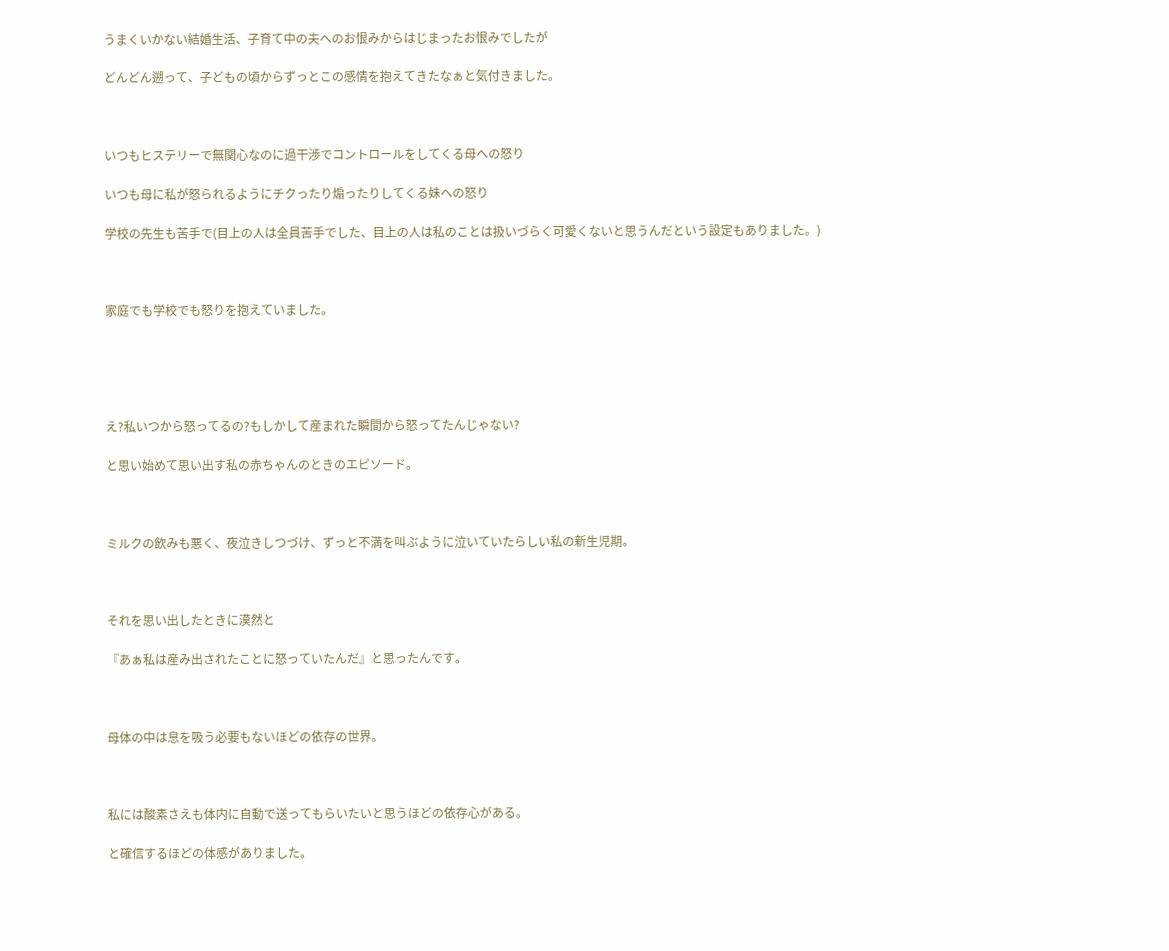うまくいかない結婚生活、子育て中の夫へのお恨みからはじまったお恨みでしたが

どんどん遡って、子どもの頃からずっとこの感情を抱えてきたなぁと気付きました。



いつもヒステリーで無関心なのに過干渉でコントロールをしてくる母への怒り

いつも母に私が怒られるようにチクったり煽ったりしてくる妹への怒り

学校の先生も苦手で(目上の人は全員苦手でした、目上の人は私のことは扱いづらく可愛くないと思うんだという設定もありました。)



家庭でも学校でも怒りを抱えていました。





え?私いつから怒ってるの?もしかして産まれた瞬間から怒ってたんじゃない?

と思い始めて思い出す私の赤ちゃんのときのエピソード。



ミルクの飲みも悪く、夜泣きしつづけ、ずっと不満を叫ぶように泣いていたらしい私の新生児期。



それを思い出したときに漠然と

『あぁ私は産み出されたことに怒っていたんだ』と思ったんです。



母体の中は息を吸う必要もないほどの依存の世界。



私には酸素さえも体内に自動で送ってもらいたいと思うほどの依存心がある。

と確信するほどの体感がありました。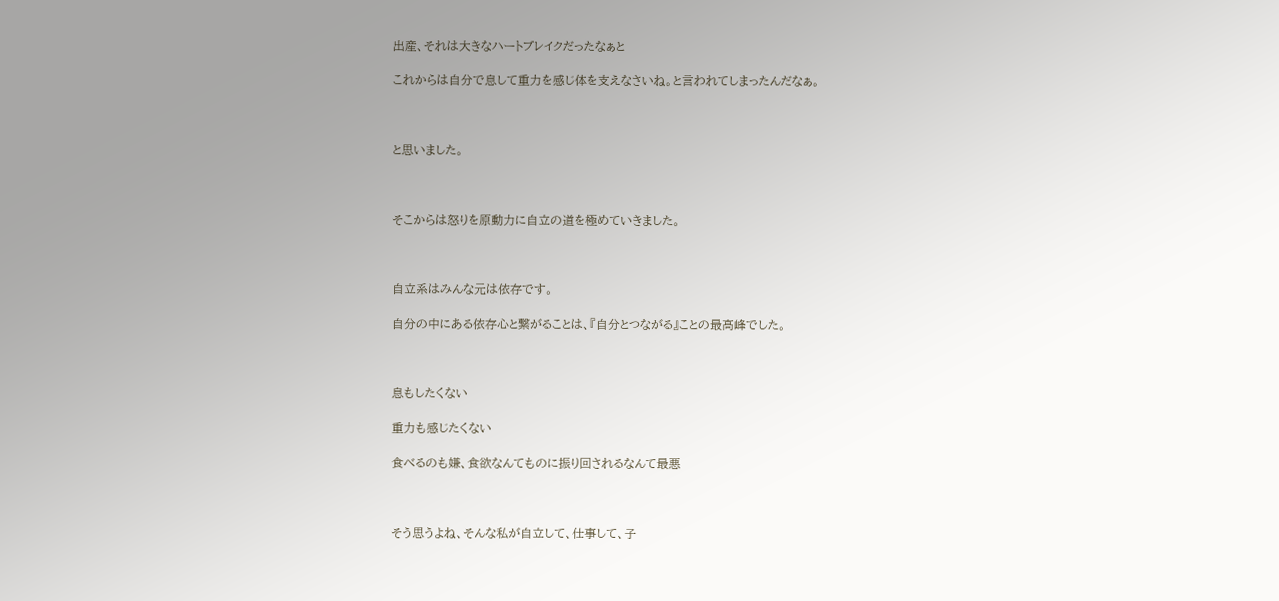出産、それは大きなハートブレイクだったなぁと

これからは自分で息して重力を感じ体を支えなさいね。と言われてしまったんだなぁ。



と思いました。



そこからは怒りを原動力に自立の道を極めていきました。



自立系はみんな元は依存です。

自分の中にある依存心と繋がることは、『自分とつながる』ことの最高峰でした。



息もしたくない

重力も感じたくない

食べるのも嫌、食欲なんてものに振り回されるなんて最悪



そう思うよね、そんな私が自立して、仕事して、子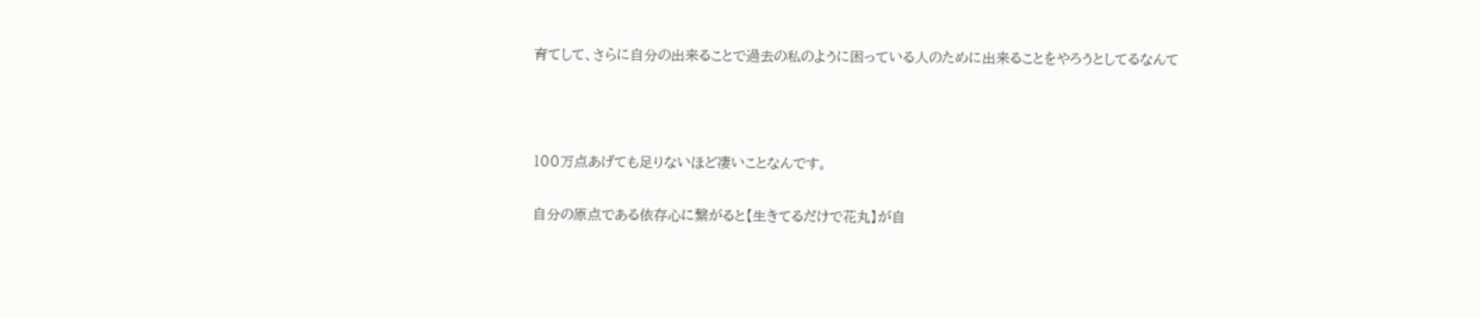育てして、さらに自分の出来ることで過去の私のように困っている人のために出来ることをやろうとしてるなんて



100万点あげても足りないほど凄いことなんです。

自分の原点である依存心に繋がると【生きてるだけで花丸】が自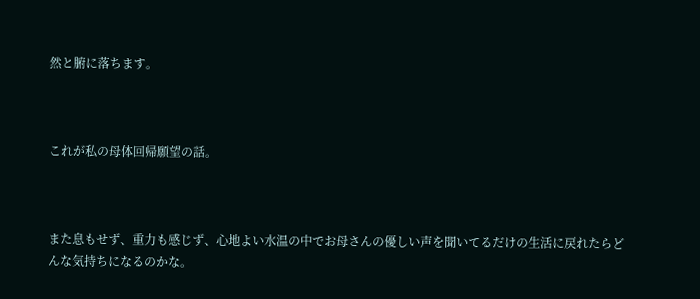然と腑に落ちます。



これが私の母体回帰願望の話。



また息もせず、重力も感じず、心地よい水温の中でお母さんの優しい声を聞いてるだけの生活に戻れたらどんな気持ちになるのかな。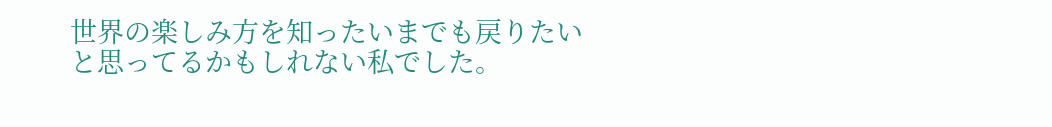世界の楽しみ方を知ったいまでも戻りたいと思ってるかもしれない私でした。